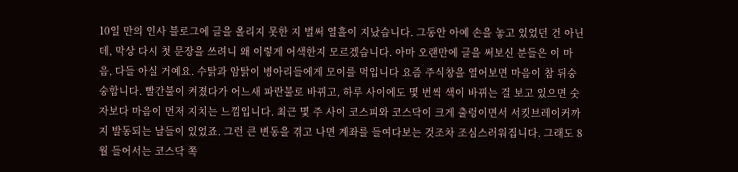10일 만의 인사 블로그에 글을 올리지 못한 지 벌써 열흘이 지났습니다. 그동안 아예 손을 놓고 있었던 건 아닌데, 막상 다시 첫 문장을 쓰려니 왜 이렇게 어색한지 모르겠습니다. 아마 오랜만에 글을 써보신 분들은 이 마음, 다들 아실 거예요. 수탉과 암탉이 병아리들에게 모이를 먹입니다 요즘 주식창을 열어보면 마음이 참 뒤숭숭합니다. 빨간불이 켜졌다가 어느새 파란불로 바뀌고, 하루 사이에도 몇 번씩 색이 바뀌는 걸 보고 있으면 숫자보다 마음이 먼저 지치는 느낌입니다. 최근 몇 주 사이 코스피와 코스닥이 크게 출렁이면서 서킷브레이커까지 발동되는 날들이 있었죠. 그런 큰 변동을 겪고 나면 계좌를 들여다보는 것조차 조심스러워집니다. 그래도 8월 들어서는 코스닥 쪽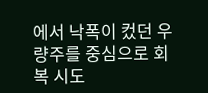에서 낙폭이 컸던 우량주를 중심으로 회복 시도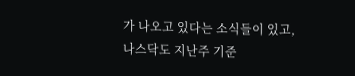가 나오고 있다는 소식들이 있고, 나스닥도 지난주 기준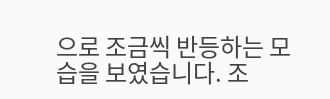으로 조금씩 반등하는 모습을 보였습니다. 조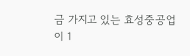금 가지고 있는 효성중공업이 1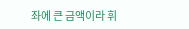좌에 큰 금액이라 휘